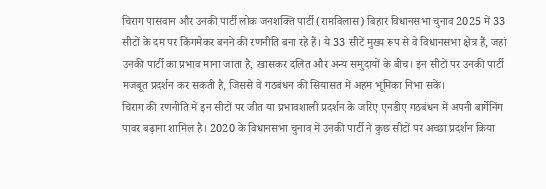चिराग पासवान और उनकी पार्टी लोक जनशक्ति पार्टी (रामविलास) बिहार विधानसभा चुनाव 2025 में 33 सीटों के दम पर किंगमेकर बनने की रणनीति बना रहे हैं। ये 33 सीटें मुख्य रूप से वे विधानसभा क्षेत्र हैं, जहां उनकी पार्टी का प्रभाव माना जाता है, खासकर दलित और अन्य समुदायों के बीच। इन सीटों पर उनकी पार्टी मजबूत प्रदर्शन कर सकती है, जिससे वे गठबंधन की सियासत में अहम भूमिका निभा सकें।
चिराग की रणनीति में इन सीटों पर जीत या प्रभावशाली प्रदर्शन के जरिए एनडीए गठबंधन में अपनी बार्गेनिंग पावर बढ़ाना शामिल है। 2020 के विधानसभा चुनाव में उनकी पार्टी ने कुछ सीटों पर अच्छा प्रदर्शन किया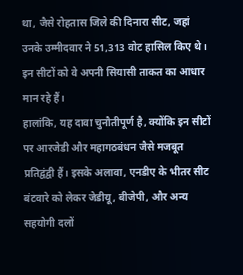था, जैसे रोहतास जिले की दिनारा सीट, जहां उनके उम्मीदवार ने 51,313 वोट हासिल किए थे। इन सीटों को वे अपनी सियासी ताकत का आधार मान रहे हैं।
हालांकि, यह दावा चुनौतीपूर्ण है, क्योंकि इन सीटों पर आरजेडी और महागठबंधन जैसे मजबूत प्रतिद्वंद्वी हैं। इसके अलावा, एनडीए के भीतर सीट बंटवारे को लेकर जेडीयू, बीजेपी, और अन्य सहयोगी दलों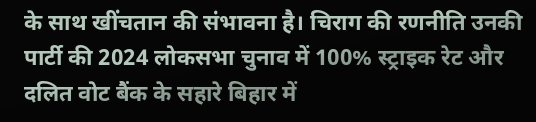के साथ खींचतान की संभावना है। चिराग की रणनीति उनकी पार्टी की 2024 लोकसभा चुनाव में 100% स्ट्राइक रेट और दलित वोट बैंक के सहारे बिहार में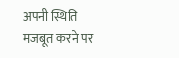अपनी स्थिति मजबूत करने पर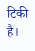टिकी है।